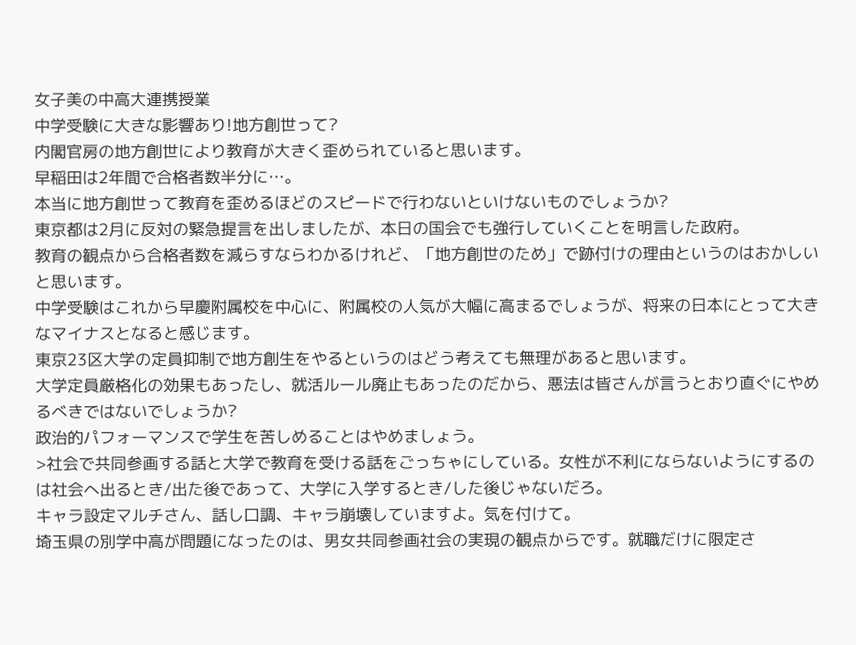女子美の中高大連携授業
中学受験に大きな影響あり!地方創世って?
内閣官房の地方創世により教育が大きく歪められていると思います。
早稲田は2年間で合格者数半分に…。
本当に地方創世って教育を歪めるほどのスピードで行わないといけないものでしょうか?
東京都は2月に反対の緊急提言を出しましたが、本日の国会でも強行していくことを明言した政府。
教育の観点から合格者数を減らすならわかるけれど、「地方創世のため」で跡付けの理由というのはおかしいと思います。
中学受験はこれから早慶附属校を中心に、附属校の人気が大幅に高まるでしょうが、将来の日本にとって大きなマイナスとなると感じます。
東京23区大学の定員抑制で地方創生をやるというのはどう考えても無理があると思います。
大学定員厳格化の効果もあったし、就活ルール廃止もあったのだから、悪法は皆さんが言うとおり直ぐにやめるべきではないでしょうか?
政治的パフォーマンスで学生を苦しめることはやめましょう。
>社会で共同参画する話と大学で教育を受ける話をごっちゃにしている。女性が不利にならないようにするのは社会へ出るとき/出た後であって、大学に入学するとき/した後じゃないだろ。
キャラ設定マルチさん、話し口調、キャラ崩壊していますよ。気を付けて。
埼玉県の別学中高が問題になったのは、男女共同参画社会の実現の観点からです。就職だけに限定さ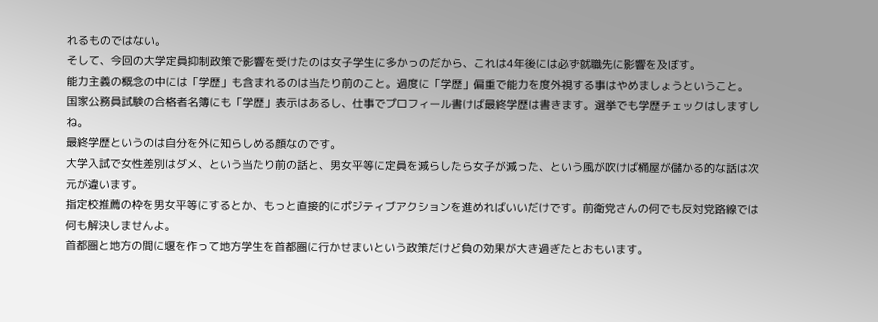れるものではない。
そして、今回の大学定員抑制政策で影響を受けたのは女子学生に多かっのだから、これは4年後には必ず就職先に影響を及ぼす。
能力主義の概念の中には「学歴」も含まれるのは当たり前のこと。過度に「学歴」偏重で能力を度外視する事はやめましょうということ。
国家公務員試験の合格者名簿にも「学歴」表示はあるし、仕事でプロフィール書けば最終学歴は書きます。選挙でも学歴チェックはしますしね。
最終学歴というのは自分を外に知らしめる顔なのです。
大学入試で女性差別はダメ、という当たり前の話と、男女平等に定員を減らしたら女子が減った、という風が吹けば桶屋が儲かる的な話は次元が違います。
指定校推薦の枠を男女平等にするとか、もっと直接的にポジティブアクションを進めればいいだけです。前衛党さんの何でも反対党路線では何も解決しませんよ。
首都圏と地方の間に堰を作って地方学生を首都圏に行かせまいという政策だけど負の効果が大き過ぎたとおもいます。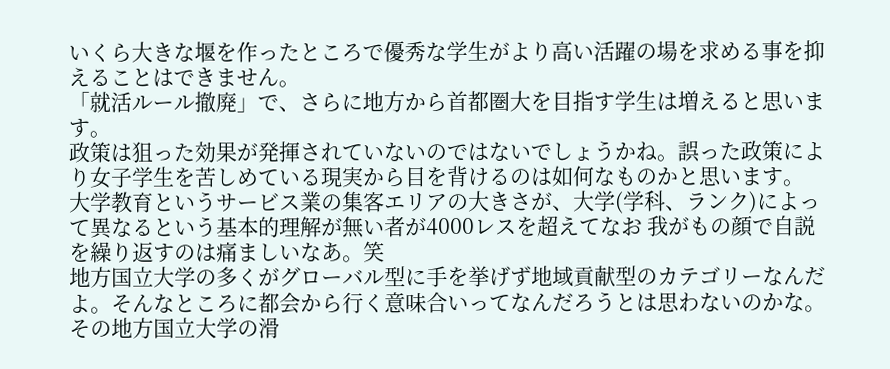いくら大きな堰を作ったところで優秀な学生がより高い活躍の場を求める事を抑えることはできません。
「就活ルール撤廃」で、さらに地方から首都圏大を目指す学生は増えると思います。
政策は狙った効果が発揮されていないのではないでしょうかね。誤った政策により女子学生を苦しめている現実から目を背けるのは如何なものかと思います。
大学教育というサービス業の集客エリアの大きさが、大学(学科、ランク)によって異なるという基本的理解が無い者が4000レスを超えてなお 我がもの顔で自説を繰り返すのは痛ましいなあ。笑
地方国立大学の多くがグローバル型に手を挙げず地域貢献型のカテゴリーなんだよ。そんなところに都会から行く意味合いってなんだろうとは思わないのかな。その地方国立大学の滑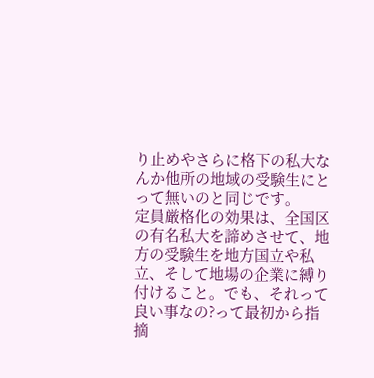り止めやさらに格下の私大なんか他所の地域の受験生にとって無いのと同じです。
定員厳格化の効果は、全国区の有名私大を諦めさせて、地方の受験生を地方国立や私立、そして地場の企業に縛り付けること。でも、それって良い事なの?って最初から指摘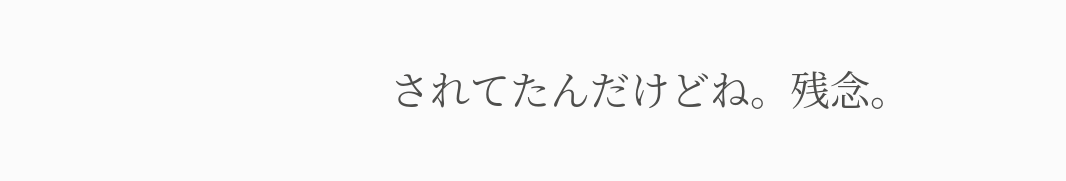されてたんだけどね。残念。